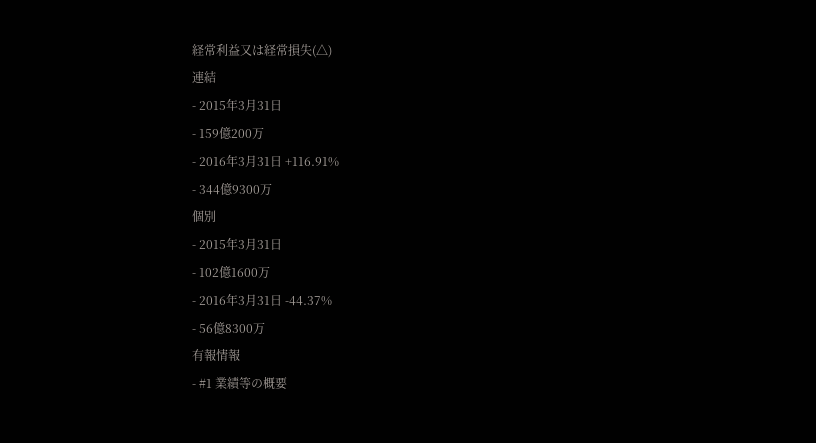経常利益又は経常損失(△)
連結
- 2015年3月31日
- 159億200万
- 2016年3月31日 +116.91%
- 344億9300万
個別
- 2015年3月31日
- 102億1600万
- 2016年3月31日 -44.37%
- 56億8300万
有報情報
- #1 業績等の概要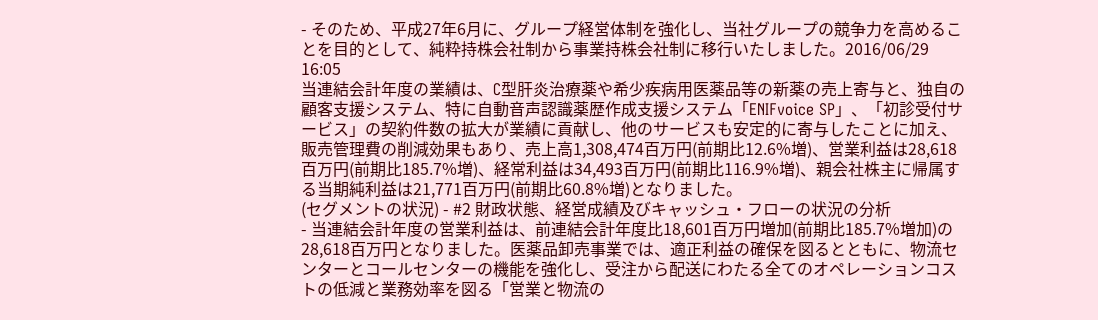- そのため、平成27年6月に、グループ経営体制を強化し、当社グループの競争力を高めることを目的として、純粋持株会社制から事業持株会社制に移行いたしました。2016/06/29 16:05
当連結会計年度の業績は、C型肝炎治療薬や希少疾病用医薬品等の新薬の売上寄与と、独自の顧客支援システム、特に自動音声認識薬歴作成支援システム「ENIFvoice SP」、「初診受付サービス」の契約件数の拡大が業績に貢献し、他のサービスも安定的に寄与したことに加え、販売管理費の削減効果もあり、売上高1,308,474百万円(前期比12.6%増)、営業利益は28,618百万円(前期比185.7%増)、経常利益は34,493百万円(前期比116.9%増)、親会社株主に帰属する当期純利益は21,771百万円(前期比60.8%増)となりました。
(セグメントの状況) - #2 財政状態、経営成績及びキャッシュ・フローの状況の分析
- 当連結会計年度の営業利益は、前連結会計年度比18,601百万円増加(前期比185.7%増加)の28,618百万円となりました。医薬品卸売事業では、適正利益の確保を図るとともに、物流センターとコールセンターの機能を強化し、受注から配送にわたる全てのオペレーションコストの低減と業務効率を図る「営業と物流の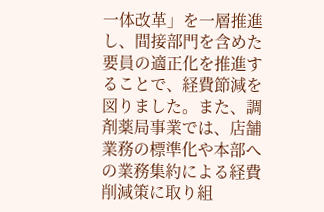一体改革」を一層推進し、間接部門を含めた要員の適正化を推進することで、経費節減を図りました。また、調剤薬局事業では、店舗業務の標準化や本部への業務集約による経費削減策に取り組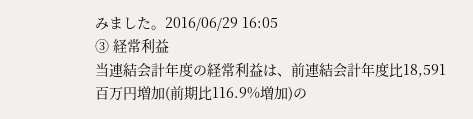みました。2016/06/29 16:05
③ 経常利益
当連結会計年度の経常利益は、前連結会計年度比18,591百万円増加(前期比116.9%増加)の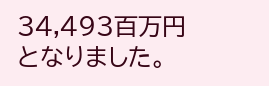34,493百万円となりました。